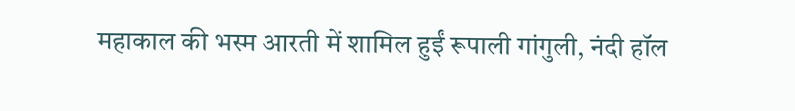महाकाल की भस्म आरती में शामिल हुईं रूपाली गांगुली, नंदी हॉल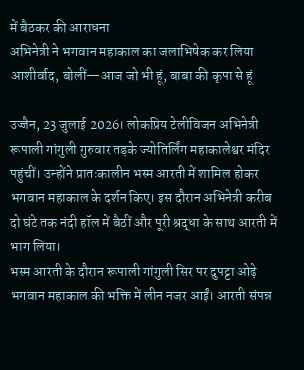में बैठकर की आराधना
अभिनेत्री ने भगवान महाकाल का जलाभिषेक कर लिया आशीर्वाद, बोलीं—आज जो भी हूं, बाबा की कृपा से हूं

उज्जैन, 23 जुलाई 2026। लोकप्रिय टेलीविजन अभिनेत्री रूपाली गांगुली गुरुवार तड़के ज्योतिर्लिंग महाकालेश्वर मंदिर पहुंचीं। उन्होंने प्रातःकालीन भस्म आरती में शामिल होकर भगवान महाकाल के दर्शन किए। इस दौरान अभिनेत्री करीब दो घंटे तक नंदी हॉल में बैठीं और पूरी श्रद्धा के साथ आरती में भाग लिया।
भस्म आरती के दौरान रूपाली गांगुली सिर पर दुपट्टा ओढ़े भगवान महाकाल की भक्ति में लीन नजर आईं। आरती संपन्न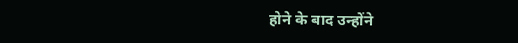होने के बाद उन्होंने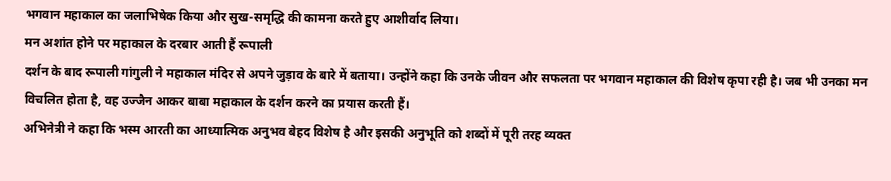भगवान महाकाल का जलाभिषेक किया और सुख-समृद्धि की कामना करते हुए आशीर्वाद लिया।
मन अशांत होने पर महाकाल के दरबार आती हैं रूपाली
दर्शन के बाद रूपाली गांगुली ने महाकाल मंदिर से अपने जुड़ाव के बारे में बताया। उन्होंने कहा कि उनके जीवन और सफलता पर भगवान महाकाल की विशेष कृपा रही है। जब भी उनका मन विचलित होता है, वह उज्जैन आकर बाबा महाकाल के दर्शन करने का प्रयास करती हैं।
अभिनेत्री ने कहा कि भस्म आरती का आध्यात्मिक अनुभव बेहद विशेष है और इसकी अनुभूति को शब्दों में पूरी तरह व्यक्त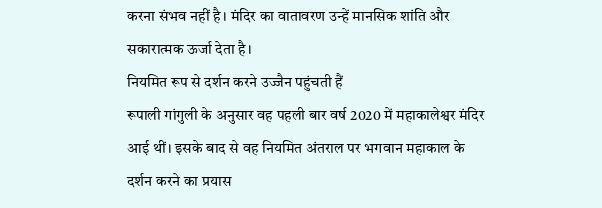करना संभव नहीं है। मंदिर का वातावरण उन्हें मानसिक शांति और सकारात्मक ऊर्जा देता है।
नियमित रूप से दर्शन करने उज्जैन पहुंचती हैं
रूपाली गांगुली के अनुसार वह पहली बार वर्ष 2020 में महाकालेश्वर मंदिर आई थीं। इसके बाद से वह नियमित अंतराल पर भगवान महाकाल के दर्शन करने का प्रयास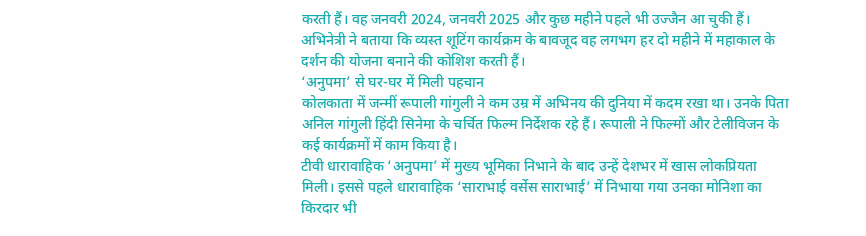करती हैं। वह जनवरी 2024, जनवरी 2025 और कुछ महीने पहले भी उज्जैन आ चुकी हैं।
अभिनेत्री ने बताया कि व्यस्त शूटिंग कार्यक्रम के बावजूद वह लगभग हर दो महीने में महाकाल के दर्शन की योजना बनाने की कोशिश करती हैं।
‘अनुपमा’ से घर-घर में मिली पहचान
कोलकाता में जन्मीं रूपाली गांगुली ने कम उम्र में अभिनय की दुनिया में कदम रखा था। उनके पिता अनिल गांगुली हिंदी सिनेमा के चर्चित फिल्म निर्देशक रहे हैं। रूपाली ने फिल्मों और टेलीविजन के कई कार्यक्रमों में काम किया है।
टीवी धारावाहिक ‘अनुपमा’ में मुख्य भूमिका निभाने के बाद उन्हें देशभर में खास लोकप्रियता मिली। इससे पहले धारावाहिक ‘साराभाई वर्सेस साराभाई’ में निभाया गया उनका मोनिशा का किरदार भी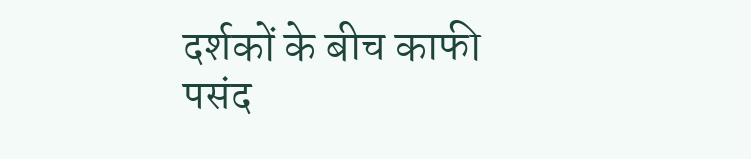दर्शकों के बीच काफी पसंद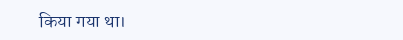किया गया था।